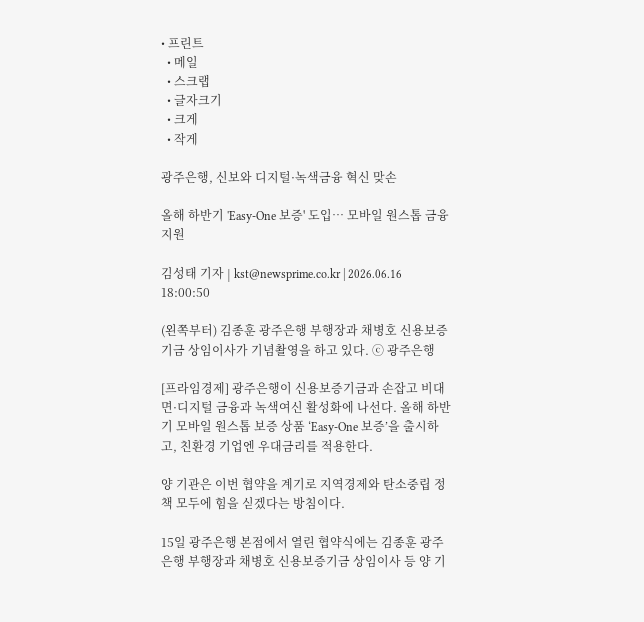• 프린트
  • 메일
  • 스크랩
  • 글자크기
  • 크게
  • 작게

광주은행, 신보와 디지털·녹색금융 혁신 맞손

올해 하반기 'Easy-One 보증' 도입… 모바일 원스톱 금융 지원

김성태 기자 | kst@newsprime.co.kr | 2026.06.16 18:00:50

(왼쪽부터) 김종훈 광주은행 부행장과 채병호 신용보증기금 상임이사가 기념촬영을 하고 있다. ⓒ 광주은행

[프라임경제] 광주은행이 신용보증기금과 손잡고 비대면·디지털 금융과 녹색여신 활성화에 나선다. 올해 하반기 모바일 원스톱 보증 상품 ‘Easy-One 보증’을 출시하고, 친환경 기업엔 우대금리를 적용한다.

양 기관은 이번 협약을 계기로 지역경제와 탄소중립 정책 모두에 힘을 싣겠다는 방침이다.

15일 광주은행 본점에서 열린 협약식에는 김종훈 광주은행 부행장과 채병호 신용보증기금 상임이사 등 양 기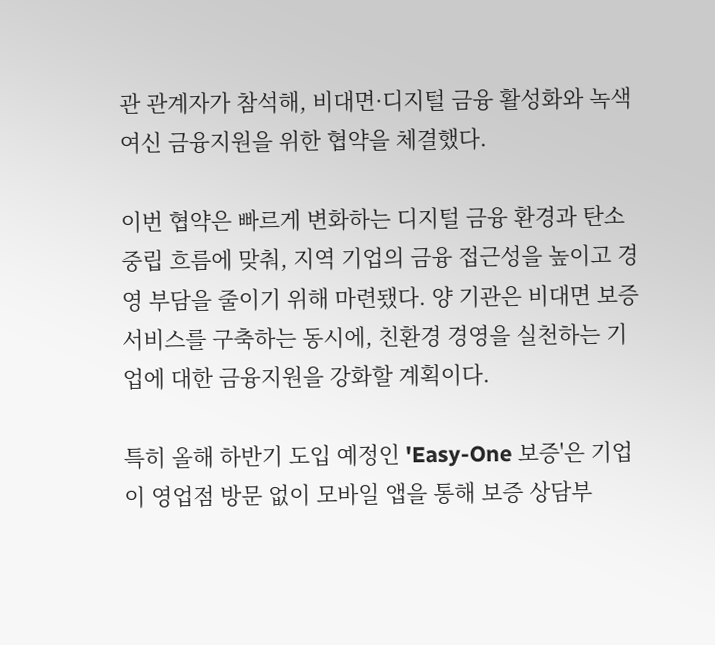관 관계자가 참석해, 비대면·디지털 금융 활성화와 녹색여신 금융지원을 위한 협약을 체결했다.

이번 협약은 빠르게 변화하는 디지털 금융 환경과 탄소중립 흐름에 맞춰, 지역 기업의 금융 접근성을 높이고 경영 부담을 줄이기 위해 마련됐다. 양 기관은 비대면 보증서비스를 구축하는 동시에, 친환경 경영을 실천하는 기업에 대한 금융지원을 강화할 계획이다.

특히 올해 하반기 도입 예정인 'Easy-One 보증'은 기업이 영업점 방문 없이 모바일 앱을 통해 보증 상담부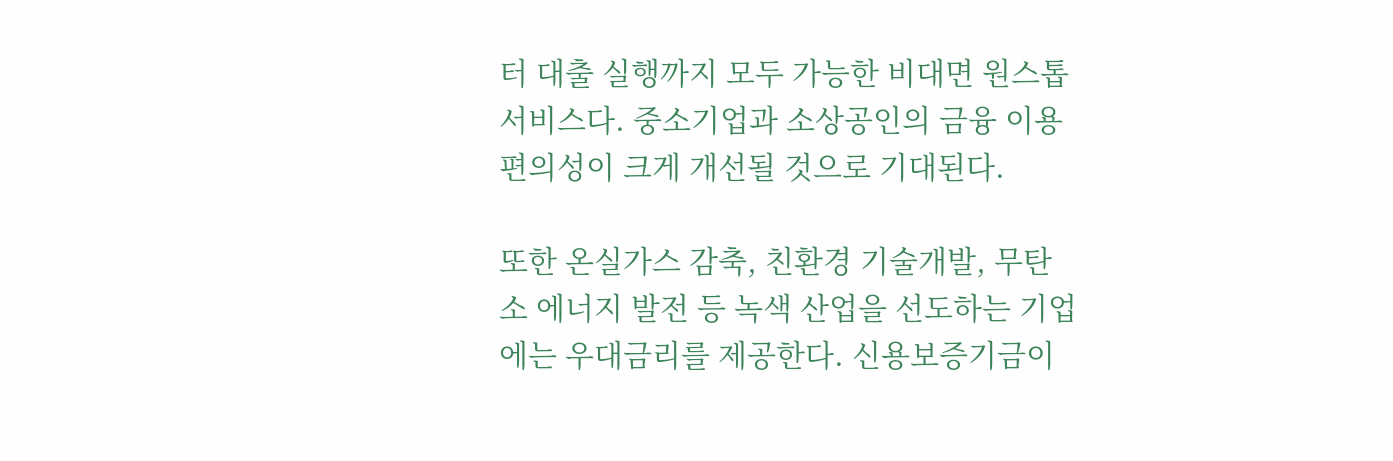터 대출 실행까지 모두 가능한 비대면 원스톱 서비스다. 중소기업과 소상공인의 금융 이용 편의성이 크게 개선될 것으로 기대된다.

또한 온실가스 감축, 친환경 기술개발, 무탄소 에너지 발전 등 녹색 산업을 선도하는 기업에는 우대금리를 제공한다. 신용보증기금이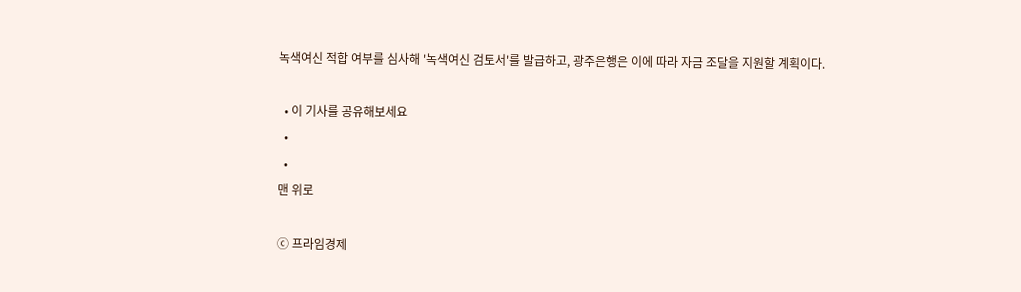녹색여신 적합 여부를 심사해 '녹색여신 검토서'를 발급하고, 광주은행은 이에 따라 자금 조달을 지원할 계획이다.

  • 이 기사를 공유해보세요
  •
  •
맨 위로

ⓒ 프라임경제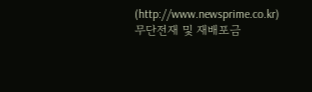(http://www.newsprime.co.kr) 무단전재 및 재배포금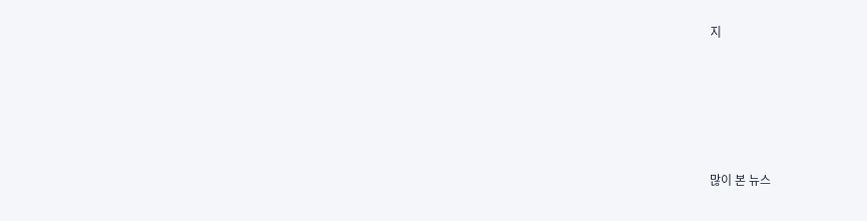지






많이 본 뉴스